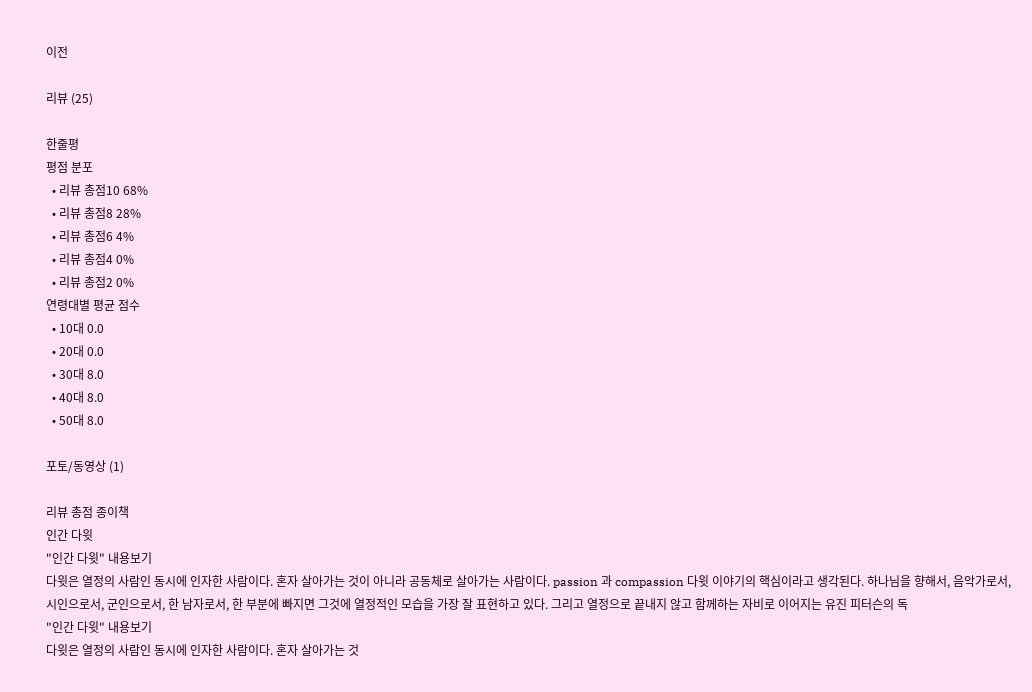이전

리뷰 (25)

한줄평
평점 분포
  • 리뷰 총점10 68%
  • 리뷰 총점8 28%
  • 리뷰 총점6 4%
  • 리뷰 총점4 0%
  • 리뷰 총점2 0%
연령대별 평균 점수
  • 10대 0.0
  • 20대 0.0
  • 30대 8.0
  • 40대 8.0
  • 50대 8.0

포토/동영상 (1)

리뷰 총점 종이책
인간 다윗
"인간 다윗" 내용보기
다윗은 열정의 사람인 동시에 인자한 사람이다. 혼자 살아가는 것이 아니라 공동체로 살아가는 사람이다. passion 과 compassion 다윗 이야기의 핵심이라고 생각된다. 하나님을 향해서, 음악가로서, 시인으로서, 군인으로서, 한 남자로서, 한 부분에 빠지면 그것에 열정적인 모습을 가장 잘 표현하고 있다. 그리고 열정으로 끝내지 않고 함께하는 자비로 이어지는 유진 피터슨의 독
"인간 다윗" 내용보기
다윗은 열정의 사람인 동시에 인자한 사람이다. 혼자 살아가는 것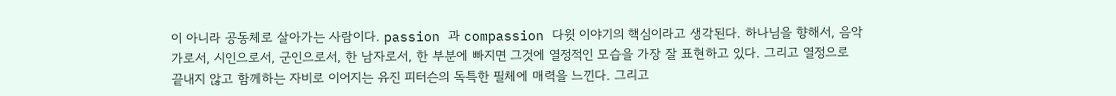이 아니라 공동체로 살아가는 사람이다. passion 과 compassion 다윗 이야기의 핵심이라고 생각된다. 하나님을 향해서, 음악가로서, 시인으로서, 군인으로서, 한 남자로서, 한 부분에 빠지면 그것에 열정적인 모습을 가장 잘 표현하고 있다. 그리고 열정으로 끝내지 않고 함께하는 자비로 이어지는 유진 피터슨의 독특한 필체에 매력을 느낀다. 그리고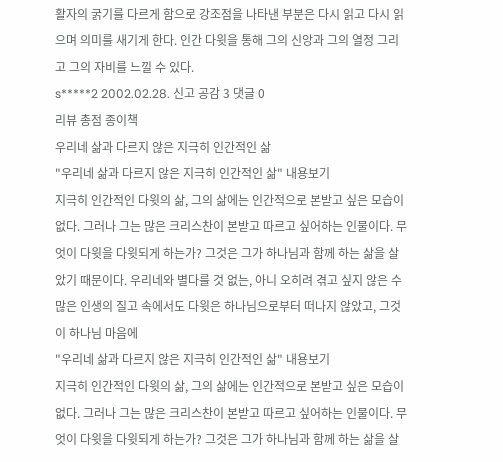활자의 굵기를 다르게 함으로 강조점을 나타낸 부분은 다시 읽고 다시 읽으며 의미를 새기게 한다. 인간 다윗을 통해 그의 신앙과 그의 열정 그리고 그의 자비를 느낄 수 있다.
s*****2 2002.02.28. 신고 공감 3 댓글 0
리뷰 총점 종이책
우리네 삶과 다르지 않은 지극히 인간적인 삶
"우리네 삶과 다르지 않은 지극히 인간적인 삶" 내용보기
지극히 인간적인 다윗의 삶, 그의 삶에는 인간적으로 본받고 싶은 모습이 없다. 그러나 그는 많은 크리스찬이 본받고 따르고 싶어하는 인물이다. 무엇이 다윗을 다윗되게 하는가? 그것은 그가 하나님과 함께 하는 삶을 살았기 때문이다. 우리네와 별다를 것 없는, 아니 오히려 겪고 싶지 않은 수많은 인생의 질고 속에서도 다윗은 하나님으로부터 떠나지 않았고, 그것이 하나님 마음에
"우리네 삶과 다르지 않은 지극히 인간적인 삶" 내용보기
지극히 인간적인 다윗의 삶, 그의 삶에는 인간적으로 본받고 싶은 모습이 없다. 그러나 그는 많은 크리스찬이 본받고 따르고 싶어하는 인물이다. 무엇이 다윗을 다윗되게 하는가? 그것은 그가 하나님과 함께 하는 삶을 살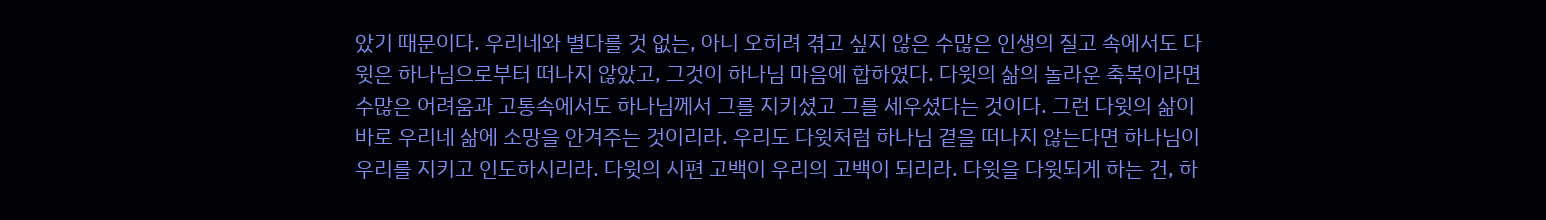았기 때문이다. 우리네와 별다를 것 없는, 아니 오히려 겪고 싶지 않은 수많은 인생의 질고 속에서도 다윗은 하나님으로부터 떠나지 않았고, 그것이 하나님 마음에 합하였다. 다윗의 삶의 놀라운 축복이라면 수많은 어려움과 고통속에서도 하나님께서 그를 지키셨고 그를 세우셨다는 것이다. 그런 다윗의 삶이 바로 우리네 삶에 소망을 안겨주는 것이리라. 우리도 다윗처럼 하나님 곁을 떠나지 않는다면 하나님이 우리를 지키고 인도하시리라. 다윗의 시편 고백이 우리의 고백이 되리라. 다윗을 다윗되게 하는 건, 하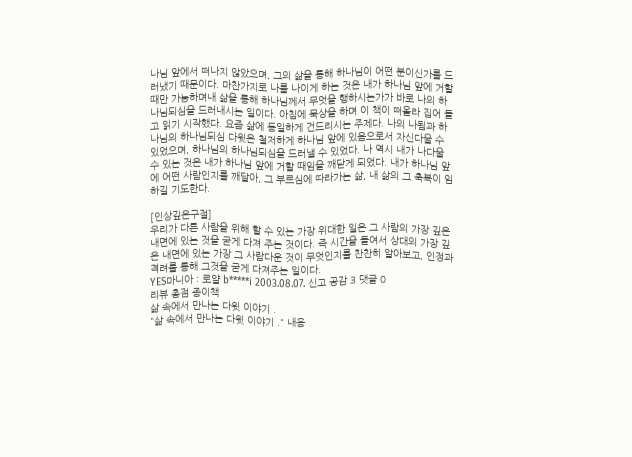나님 앞에서 떠나지 않았으며, 그의 삶을 통해 하나님이 어떤 분이신가를 드러냈기 때문이다. 마찬가지로 나를 나이게 하는 것은 내가 하나님 앞에 거할 때만 가능하며내 삶을 통해 하나님께서 무엇을 행하시는가가 바로 나의 하나님되심을 드러내시는 일이다. 아침에 묵상을 하며 이 책이 떠올라 집어 들고 읽기 시작했다. 요즘 삶에 동일하게 건드리시는 주제다. 나의 나됨과 하나님의 하나님되심 다윗은 철저하게 하나님 앞에 있음으로서 자신다울 수 있었으며, 하나님의 하나님되심을 드러낼 수 있었다. 나 역시 내가 나다울 수 있는 것은 내가 하나님 앞에 거할 때임을 깨닫게 되었다. 내가 하나님 앞에 어떤 사람인지를 깨달아, 그 부르심에 따라가는 삶, 내 삶의 그 축복이 임하길 기도한다.

[인상깊은구절]
우리가 다른 사람을 위해 할 수 있는 가장 위대한 일은 그 사람의 가장 깊은 내면에 있는 것을 굳게 다져 주는 것이다. 즉 시간을 들여서 상대의 가장 깊은 내면에 있는 가장 그 사람다운 것이 무엇인지를 찬찬히 알아보고, 인정과 격려를 통해 그것을 굳게 다져주는 일이다.
YES마니아 : 로얄 b*****i 2003.08.07. 신고 공감 3 댓글 0
리뷰 총점 종이책
삶 속에서 만나는 다윗 이야기 .
"삶 속에서 만나는 다윗 이야기 ." 내용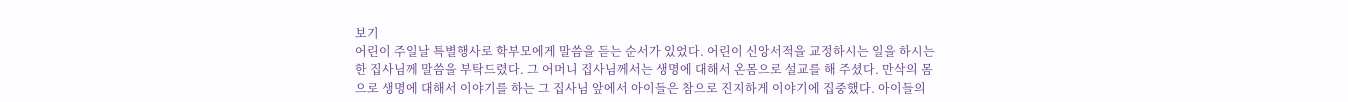보기
어린이 주일날 특별행사로 학부모에게 말씀을 듣는 순서가 있었다. 어린이 신앙서적을 교정하시는 일을 하시는 한 집사님께 말씀을 부탁드렸다. 그 어머니 집사님께서는 생명에 대해서 온몸으로 설교를 해 주셨다. 만삭의 몸으로 생명에 대해서 이야기를 하는 그 집사님 앞에서 아이들은 참으로 진지하게 이야기에 집중했다. 아이들의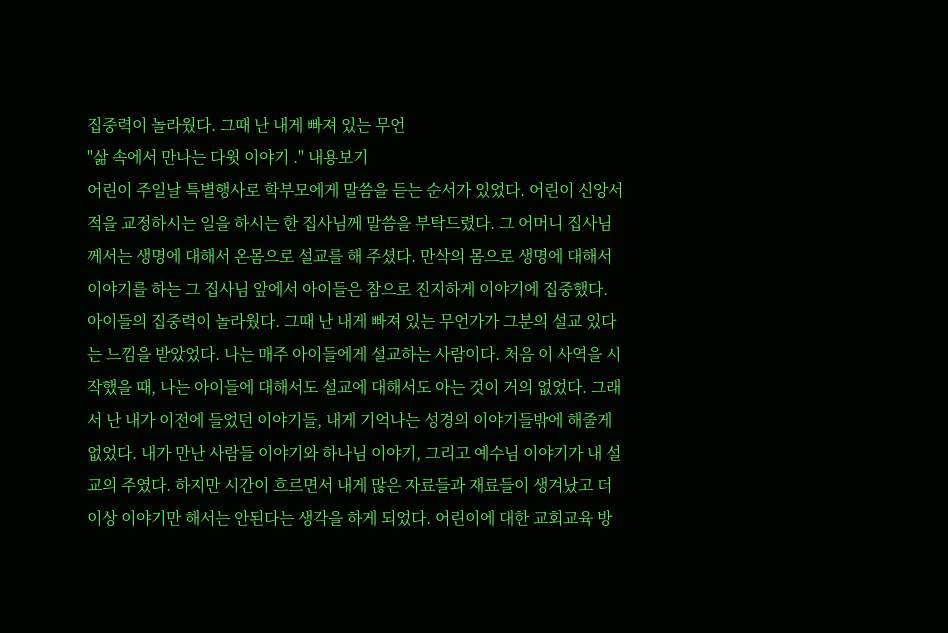집중력이 놀라웠다. 그때 난 내게 빠져 있는 무언
"삶 속에서 만나는 다윗 이야기 ." 내용보기
어린이 주일날 특별행사로 학부모에게 말씀을 듣는 순서가 있었다. 어린이 신앙서적을 교정하시는 일을 하시는 한 집사님께 말씀을 부탁드렸다. 그 어머니 집사님께서는 생명에 대해서 온몸으로 설교를 해 주셨다. 만삭의 몸으로 생명에 대해서 이야기를 하는 그 집사님 앞에서 아이들은 참으로 진지하게 이야기에 집중했다. 아이들의 집중력이 놀라웠다. 그때 난 내게 빠져 있는 무언가가 그분의 설교 있다는 느낌을 받았었다. 나는 매주 아이들에게 설교하는 사람이다. 처음 이 사역을 시작했을 때, 나는 아이들에 대해서도 설교에 대해서도 아는 것이 거의 없었다. 그래서 난 내가 이전에 들었던 이야기들, 내게 기억나는 성경의 이야기들밖에 해줄게 없었다. 내가 만난 사람들 이야기와 하나님 이야기, 그리고 예수님 이야기가 내 설교의 주였다. 하지만 시간이 흐르면서 내게 많은 자료들과 재료들이 생겨났고 더 이상 이야기만 해서는 안된다는 생각을 하게 되었다. 어린이에 대한 교회교육 방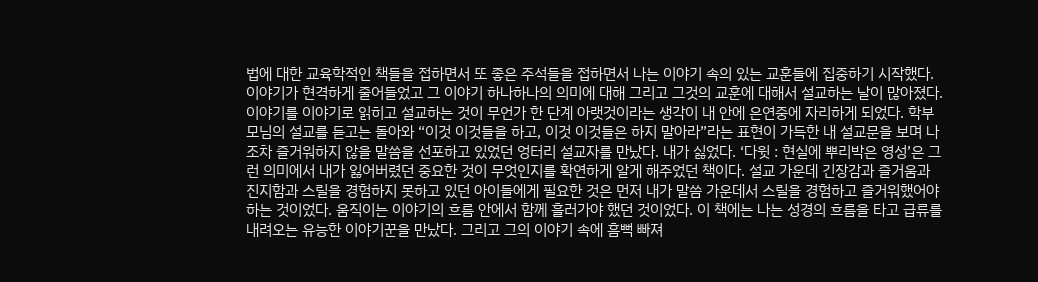법에 대한 교육학적인 책들을 접하면서 또 좋은 주석들을 접하면서 나는 이야기 속의 있는 교훈들에 집중하기 시작했다. 이야기가 현격하게 줄어들었고 그 이야기 하나하나의 의미에 대해 그리고 그것의 교훈에 대해서 설교하는 날이 많아졌다. 이야기를 이야기로 읽히고 설교하는 것이 무언가 한 단계 아랫것이라는 생각이 내 안에 은연중에 자리하게 되었다. 학부모님의 설교를 듣고는 돌아와 “이것 이것들을 하고, 이것 이것들은 하지 말아라”라는 표현이 가득한 내 설교문을 보며 나조차 즐거워하지 않을 말씀을 선포하고 있었던 엉터리 설교자를 만났다. 내가 싫었다. ‘다윗 : 현실에 뿌리박은 영성’은 그런 의미에서 내가 잃어버렸던 중요한 것이 무엇인지를 확연하게 알게 해주었던 책이다. 설교 가운데 긴장감과 즐거움과 진지함과 스릴을 경험하지 못하고 있던 아이들에게 필요한 것은 먼저 내가 말씀 가운데서 스릴을 경험하고 즐거워했어야 하는 것이었다. 움직이는 이야기의 흐름 안에서 함께 흘러가야 했던 것이었다. 이 책에는 나는 성경의 흐름을 타고 급류를 내려오는 유능한 이야기꾼을 만났다. 그리고 그의 이야기 속에 흠뻑 빠져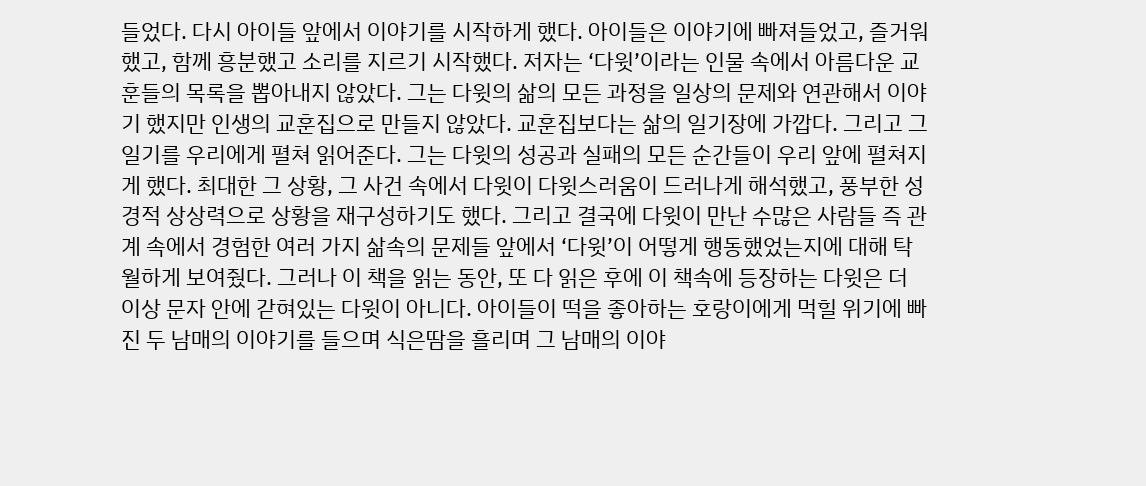들었다. 다시 아이들 앞에서 이야기를 시작하게 했다. 아이들은 이야기에 빠져들었고, 즐거워했고, 함께 흥분했고 소리를 지르기 시작했다. 저자는 ‘다윗’이라는 인물 속에서 아름다운 교훈들의 목록을 뽑아내지 않았다. 그는 다윗의 삶의 모든 과정을 일상의 문제와 연관해서 이야기 했지만 인생의 교훈집으로 만들지 않았다. 교훈집보다는 삶의 일기장에 가깝다. 그리고 그 일기를 우리에게 펼쳐 읽어준다. 그는 다윗의 성공과 실패의 모든 순간들이 우리 앞에 펼쳐지게 했다. 최대한 그 상황, 그 사건 속에서 다윗이 다윗스러움이 드러나게 해석했고, 풍부한 성경적 상상력으로 상황을 재구성하기도 했다. 그리고 결국에 다윗이 만난 수많은 사람들 즉 관계 속에서 경험한 여러 가지 삶속의 문제들 앞에서 ‘다윗’이 어떻게 행동했었는지에 대해 탁월하게 보여줬다. 그러나 이 책을 읽는 동안, 또 다 읽은 후에 이 책속에 등장하는 다윗은 더 이상 문자 안에 갇혀있는 다윗이 아니다. 아이들이 떡을 좋아하는 호랑이에게 먹힐 위기에 빠진 두 남매의 이야기를 들으며 식은땀을 흘리며 그 남매의 이야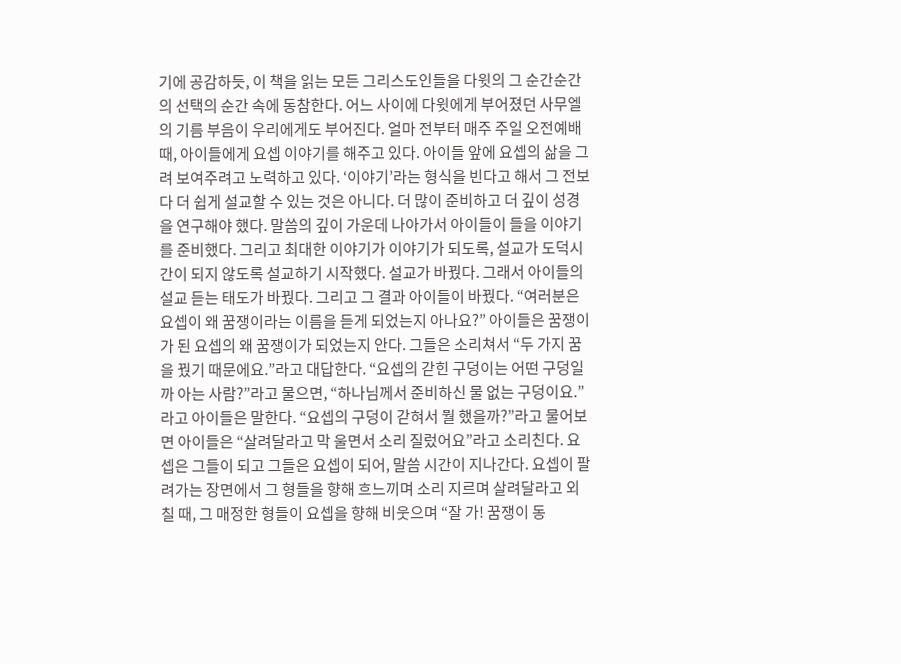기에 공감하듯, 이 책을 읽는 모든 그리스도인들을 다윗의 그 순간순간의 선택의 순간 속에 동참한다. 어느 사이에 다윗에게 부어졌던 사무엘의 기름 부음이 우리에게도 부어진다. 얼마 전부터 매주 주일 오전예배 때, 아이들에게 요셉 이야기를 해주고 있다. 아이들 앞에 요셉의 삶을 그려 보여주려고 노력하고 있다. ‘이야기’라는 형식을 빈다고 해서 그 전보다 더 쉽게 설교할 수 있는 것은 아니다. 더 많이 준비하고 더 깊이 성경을 연구해야 했다. 말씀의 깊이 가운데 나아가서 아이들이 들을 이야기를 준비했다. 그리고 최대한 이야기가 이야기가 되도록, 설교가 도덕시간이 되지 않도록 설교하기 시작했다. 설교가 바꿨다. 그래서 아이들의 설교 듣는 태도가 바꿨다. 그리고 그 결과 아이들이 바꿨다. “여러분은 요셉이 왜 꿈쟁이라는 이름을 듣게 되었는지 아나요?” 아이들은 꿈쟁이가 된 요셉의 왜 꿈쟁이가 되었는지 안다. 그들은 소리쳐서 “두 가지 꿈을 꿨기 때문에요.”라고 대답한다. “요셉의 갇힌 구덩이는 어떤 구덩일까 아는 사람?”라고 물으면, “하나님께서 준비하신 물 없는 구덩이요.”라고 아이들은 말한다. “요셉의 구덩이 갇혀서 뭘 했을까?”라고 물어보면 아이들은 “살려달라고 막 울면서 소리 질렀어요”라고 소리친다. 요셉은 그들이 되고 그들은 요셉이 되어, 말씀 시간이 지나간다. 요셉이 팔려가는 장면에서 그 형들을 향해 흐느끼며 소리 지르며 살려달라고 외칠 때, 그 매정한 형들이 요셉을 향해 비웃으며 “잘 가! 꿈쟁이 동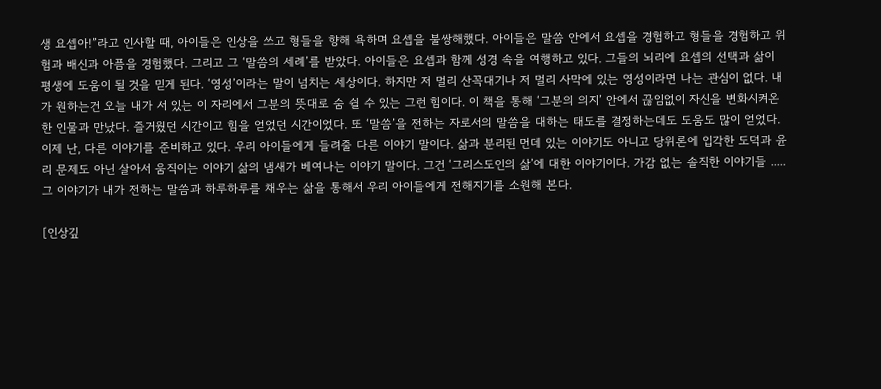생 요셉아!”라고 인사할 때, 아이들은 인상을 쓰고 형들을 향해 욕하며 요셉을 불쌍해했다. 아이들은 말씀 안에서 요셉을 경험하고 형들을 경험하고 위험과 배신과 아픔을 경험했다. 그리고 그 ‘말씀의 세례’를 받았다. 아이들은 요셉과 함께 성경 속을 여행하고 있다. 그들의 뇌리에 요셉의 선택과 삶이 평생에 도움이 될 것을 믿게 된다. ‘영성’이라는 말이 넘치는 세상이다. 하지만 저 멀리 산꼭대기나 저 멀리 사막에 있는 영성이라면 나는 관심이 없다. 내가 원하는건 오늘 내가 서 있는 이 자리에서 그분의 뜻대로 숨 쉴 수 있는 그런 힘이다. 이 책을 통해 ‘그분의 의지’ 안에서 끊임없이 자신을 변화시켜온 한 인물과 만났다. 즐거웠던 시간이고 힘을 얻었던 시간이었다. 또 ‘말씀’을 전하는 자로서의 말씀을 대하는 태도를 결정하는데도 도움도 많이 얻었다. 이제 난, 다른 이야기를 준비하고 있다. 우리 아이들에게 들려줄 다른 이야기 말이다. 삶과 분리된 먼데 있는 이야기도 아니고 당위론에 입각한 도덕과 윤리 문제도 아닌 살아서 움직이는 이야기 삶의 냄새가 베여나는 이야기 말이다. 그건 ‘그리스도인의 삶’에 대한 이야기이다. 가감 없는 솔직한 이야기들 ..... 그 이야기가 내가 전하는 말씀과 하루하루를 채우는 삶을 통해서 우리 아이들에게 전해지기를 소원해 본다.

[인상깊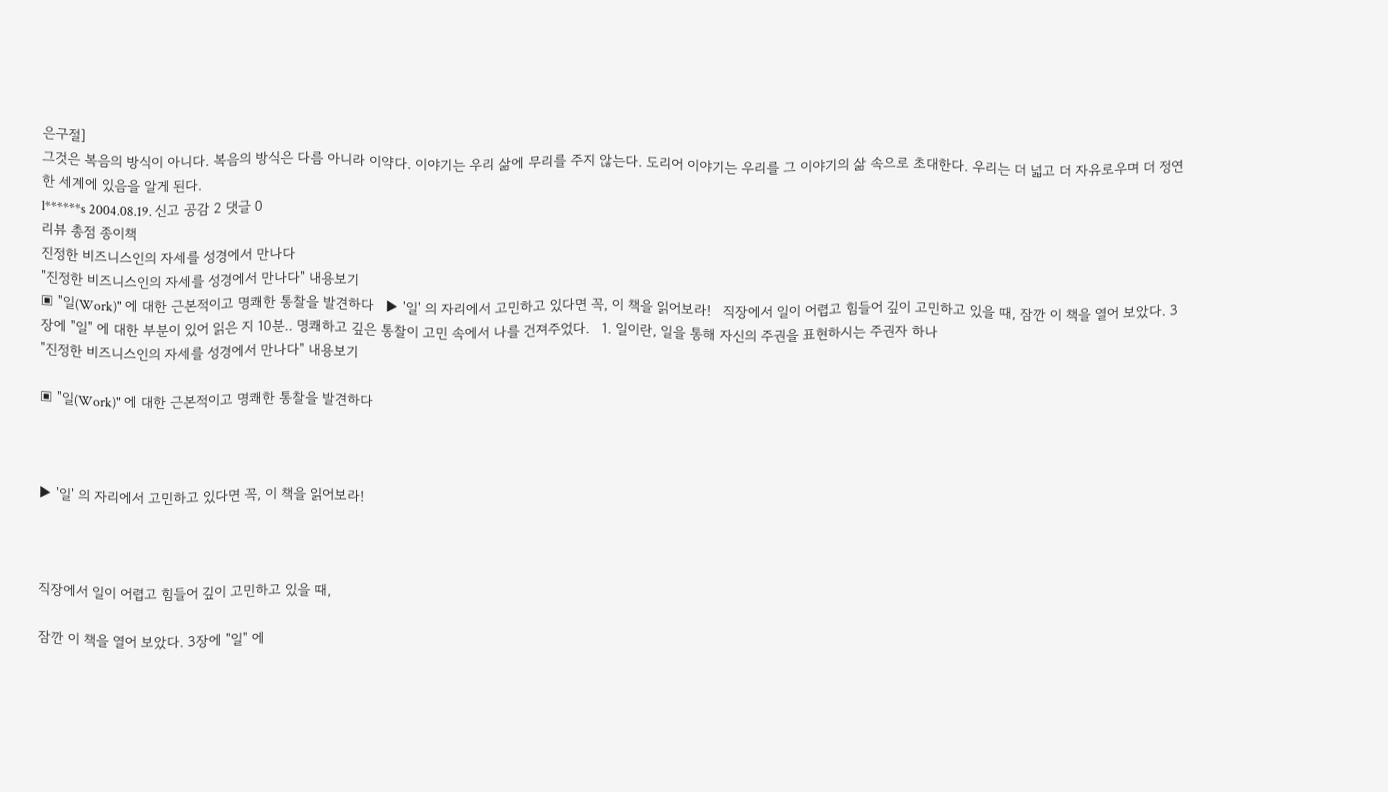은구절]
그것은 복음의 방식이 아니다. 복음의 방식은 다름 아니라 이약다. 이야기는 우리 삶에 무리를 주지 않는다. 도리어 이야기는 우리를 그 이야기의 삶 속으로 초대한다. 우리는 더 넓고 더 자유로우며 더 정연한 세계에 있음을 알게 된다.
l******s 2004.08.19. 신고 공감 2 댓글 0
리뷰 총점 종이책
진정한 비즈니스인의 자세를 성경에서 만나다
"진정한 비즈니스인의 자세를 성경에서 만나다" 내용보기
▣ "일(Work)" 에 대한 근본적이고 명쾌한 통찰을 발견하다   ▶ '일' 의 자리에서 고민하고 있다면 꼭, 이 책을 읽어보라!   직장에서 일이 어렵고 힘들어 깊이 고민하고 있을 때, 잠깐 이 책을 열어 보았다. 3장에 "일" 에 대한 부분이 있어 읽은 지 10분.. 명쾌하고 깊은 통찰이 고민 속에서 나를 건져주었다.   1. 일이란, 일을 통해 자신의 주권을 표현하시는 주권자 하나
"진정한 비즈니스인의 자세를 성경에서 만나다" 내용보기

▣ "일(Work)" 에 대한 근본적이고 명쾌한 통찰을 발견하다



▶ '일' 의 자리에서 고민하고 있다면 꼭, 이 책을 읽어보라!



직장에서 일이 어렵고 힘들어 깊이 고민하고 있을 때,

잠깐 이 책을 열어 보았다. 3장에 "일" 에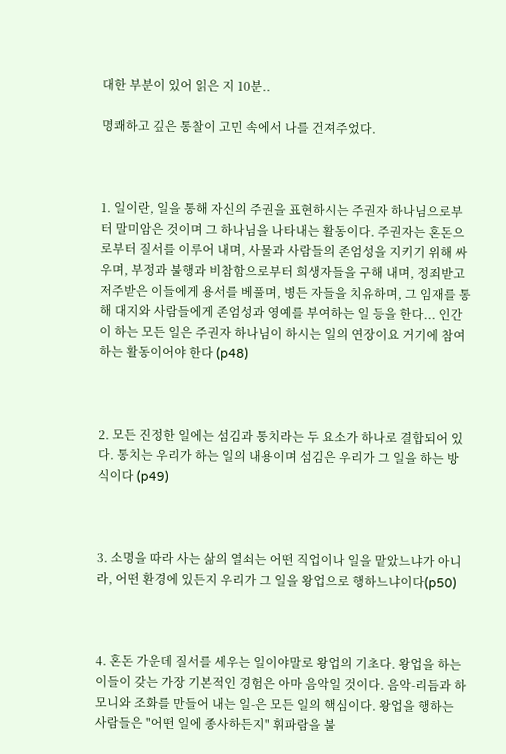대한 부분이 있어 읽은 지 10분..

명쾌하고 깊은 통찰이 고민 속에서 나를 건져주었다.



1. 일이란, 일을 통해 자신의 주권을 표현하시는 주권자 하나님으로부터 말미암은 것이며 그 하나님을 나타내는 활동이다. 주권자는 혼돈으로부터 질서를 이루어 내며, 사물과 사람들의 존엄성을 지키기 위해 싸우며, 부정과 불행과 비참함으로부터 희생자들을 구해 내며, 정죄받고 저주받은 이들에게 용서를 베풀며, 병든 자들을 치유하며, 그 임재를 통해 대지와 사람들에게 존엄성과 영예를 부여하는 일 등을 한다... 인간이 하는 모든 일은 주권자 하나님이 하시는 일의 연장이요 거기에 참여하는 활동이어야 한다 (p48)



2. 모든 진정한 일에는 섬김과 통치라는 두 요소가 하나로 결합되어 있다. 통치는 우리가 하는 일의 내용이며 섬김은 우리가 그 일을 하는 방식이다 (p49)



3. 소명을 따라 사는 삶의 열쇠는 어떤 직업이나 일을 맡았느냐가 아니라, 어떤 환경에 있든지 우리가 그 일을 왕업으로 행하느냐이다(p50)



4. 혼돈 가운데 질서를 세우는 일이야말로 왕업의 기초다. 왕업을 하는 이들이 갖는 가장 기본적인 경험은 아마 음악일 것이다. 음악-리듬과 하모니와 조화를 만들어 내는 일-은 모든 일의 핵심이다. 왕업을 행하는 사람들은 "어떤 일에 종사하든지" 휘파람을 불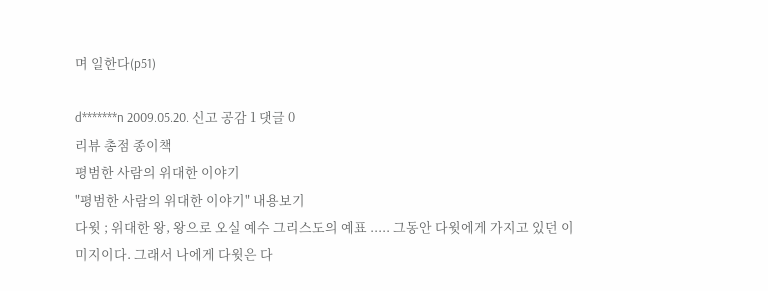며 일한다(p51)

d*******n 2009.05.20. 신고 공감 1 댓글 0
리뷰 총점 종이책
평범한 사람의 위대한 이야기
"평범한 사람의 위대한 이야기" 내용보기
다윗 ; 위대한 왕, 왕으로 오실 예수 그리스도의 예표 ..... 그동안 다윗에게 가지고 있던 이미지이다. 그래서 나에게 다윗은 다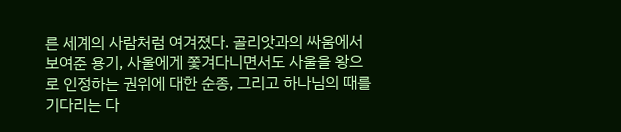른 세계의 사람처럼 여겨졌다. 골리앗과의 싸움에서 보여준 용기, 사울에게 쫓겨다니면서도 사울을 왕으로 인정하는 권위에 대한 순종, 그리고 하나님의 때를 기다리는 다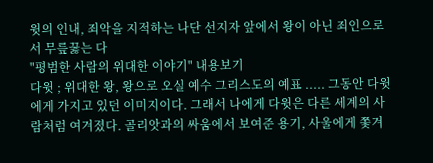윗의 인내, 죄악을 지적하는 나단 선지자 앞에서 왕이 아닌 죄인으로서 무릎꿇는 다
"평범한 사람의 위대한 이야기" 내용보기
다윗 ; 위대한 왕, 왕으로 오실 예수 그리스도의 예표 ..... 그동안 다윗에게 가지고 있던 이미지이다. 그래서 나에게 다윗은 다른 세계의 사람처럼 여겨졌다. 골리앗과의 싸움에서 보여준 용기, 사울에게 쫓겨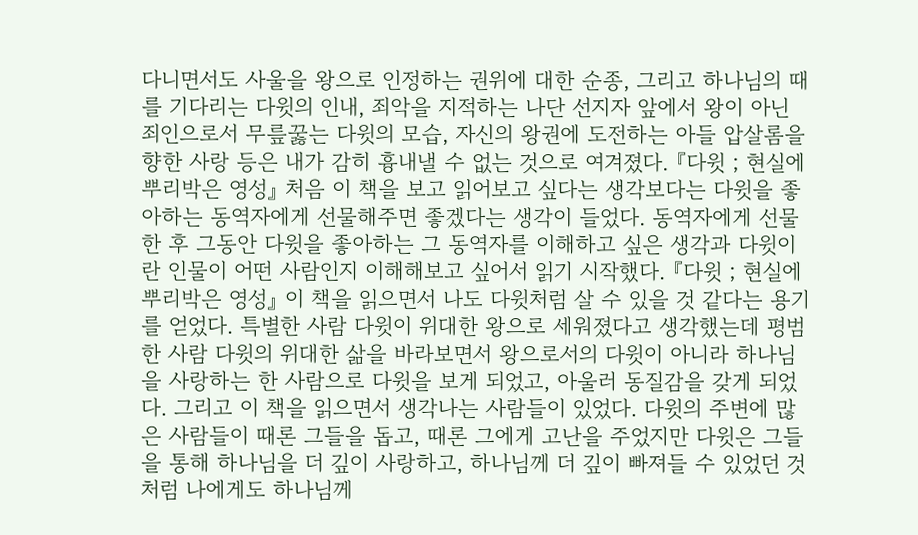다니면서도 사울을 왕으로 인정하는 권위에 대한 순종, 그리고 하나님의 때를 기다리는 다윗의 인내, 죄악을 지적하는 나단 선지자 앞에서 왕이 아닌 죄인으로서 무릎꿇는 다윗의 모습, 자신의 왕권에 도전하는 아들 압살롬을 향한 사랑 등은 내가 감히 흉내낼 수 없는 것으로 여겨졌다. 『다윗 ; 현실에 뿌리박은 영성』 처음 이 책을 보고 읽어보고 싶다는 생각보다는 다윗을 좋아하는 동역자에게 선물해주면 좋겠다는 생각이 들었다. 동역자에게 선물한 후 그동안 다윗을 좋아하는 그 동역자를 이해하고 싶은 생각과 다윗이란 인물이 어떤 사람인지 이해해보고 싶어서 읽기 시작했다. 『다윗 ; 현실에 뿌리박은 영성』 이 책을 읽으면서 나도 다윗처럼 살 수 있을 것 같다는 용기를 얻었다. 특별한 사람 다윗이 위대한 왕으로 세워졌다고 생각했는데 평범한 사람 다윗의 위대한 삶을 바라보면서 왕으로서의 다윗이 아니라 하나님을 사랑하는 한 사람으로 다윗을 보게 되었고, 아울러 동질감을 갖게 되었다. 그리고 이 책을 읽으면서 생각나는 사람들이 있었다. 다윗의 주변에 많은 사람들이 때론 그들을 돕고, 때론 그에게 고난을 주었지만 다윗은 그들을 통해 하나님을 더 깊이 사랑하고, 하나님께 더 깊이 빠져들 수 있었던 것처럼 나에게도 하나님께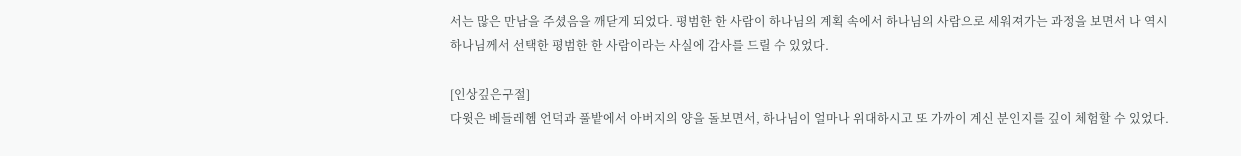서는 많은 만남을 주셨음을 깨닫게 되었다. 평범한 한 사람이 하나님의 계획 속에서 하나님의 사람으로 세워져가는 과정을 보면서 나 역시 하나님께서 선택한 평범한 한 사람이라는 사실에 감사를 드릴 수 있었다.

[인상깊은구절]
다윗은 베들레헴 언덕과 풀밭에서 아버지의 양을 돌보면서, 하나님이 얼마나 위대하시고 또 가까이 계신 분인지를 깊이 체험할 수 있었다.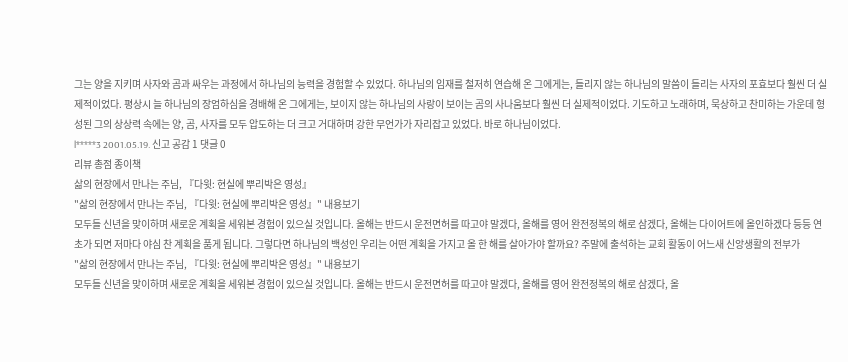그는 양을 지키며 사자와 곰과 싸우는 과정에서 하나님의 능력을 경험할 수 있었다. 하나님의 임재를 철저히 연습해 온 그에게는, 들리지 않는 하나님의 말씀이 들리는 사자의 포효보다 훨씬 더 실제적이었다. 평상시 늘 하나님의 장엄하심을 경배해 온 그에게는, 보이지 않는 하나님의 사랑이 보이는 곰의 사나움보다 훨씬 더 실제적이었다. 기도하고 노래하며, 묵상하고 찬미하는 가운데 형성된 그의 상상력 속에는 양, 곰, 사자를 모두 압도하는 더 크고 거대하며 강한 무언가가 자리잡고 있었다. 바로 하나님이었다.
l*****3 2001.05.19. 신고 공감 1 댓글 0
리뷰 총점 종이책
삶의 현장에서 만나는 주님, 『다윗: 현실에 뿌리박은 영성』
"삶의 현장에서 만나는 주님, 『다윗: 현실에 뿌리박은 영성』" 내용보기
모두들 신년을 맞이하며 새로운 계획을 세워본 경험이 있으실 것입니다. 올해는 반드시 운전면허를 따고야 말겠다, 올해를 영어 완전정복의 해로 삼겠다, 올해는 다이어트에 올인하겠다 등등 연초가 되면 저마다 야심 찬 계획을 품게 됩니다. 그렇다면 하나님의 백성인 우리는 어떤 계획을 가지고 올 한 해를 살아가야 할까요? 주말에 출석하는 교회 활동이 어느새 신앙생활의 전부가
"삶의 현장에서 만나는 주님, 『다윗: 현실에 뿌리박은 영성』" 내용보기
모두들 신년을 맞이하며 새로운 계획을 세워본 경험이 있으실 것입니다. 올해는 반드시 운전면허를 따고야 말겠다, 올해를 영어 완전정복의 해로 삼겠다, 올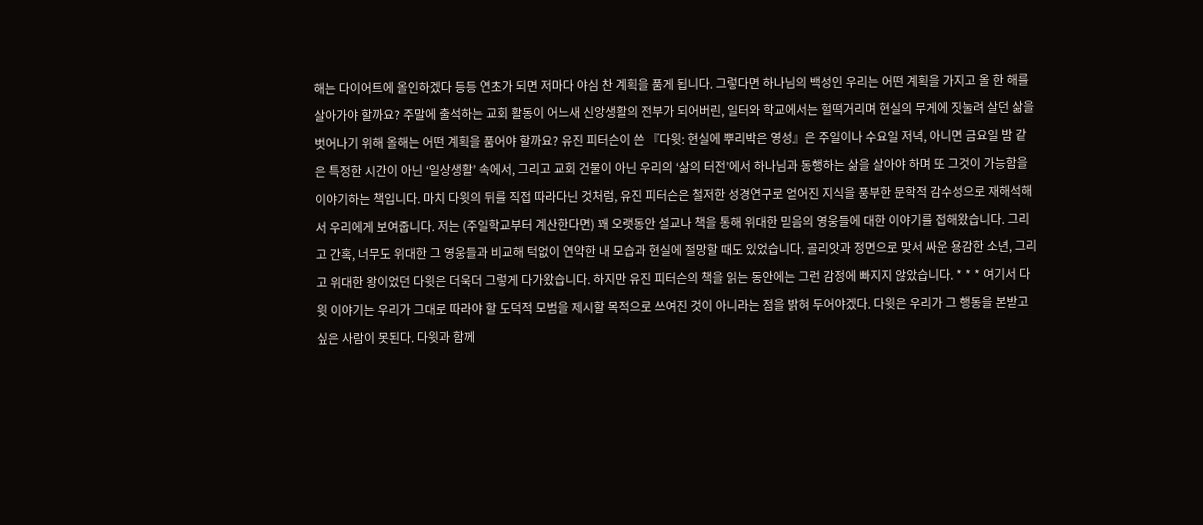해는 다이어트에 올인하겠다 등등 연초가 되면 저마다 야심 찬 계획을 품게 됩니다. 그렇다면 하나님의 백성인 우리는 어떤 계획을 가지고 올 한 해를 살아가야 할까요? 주말에 출석하는 교회 활동이 어느새 신앙생활의 전부가 되어버린, 일터와 학교에서는 헐떡거리며 현실의 무게에 짓눌려 살던 삶을 벗어나기 위해 올해는 어떤 계획을 품어야 할까요? 유진 피터슨이 쓴 『다윗: 현실에 뿌리박은 영성』은 주일이나 수요일 저녁, 아니면 금요일 밤 같은 특정한 시간이 아닌 ‘일상생활’ 속에서, 그리고 교회 건물이 아닌 우리의 ‘삶의 터전’에서 하나님과 동행하는 삶을 살아야 하며 또 그것이 가능함을 이야기하는 책입니다. 마치 다윗의 뒤를 직접 따라다닌 것처럼, 유진 피터슨은 철저한 성경연구로 얻어진 지식을 풍부한 문학적 감수성으로 재해석해서 우리에게 보여줍니다. 저는 (주일학교부터 계산한다면) 꽤 오랫동안 설교나 책을 통해 위대한 믿음의 영웅들에 대한 이야기를 접해왔습니다. 그리고 간혹, 너무도 위대한 그 영웅들과 비교해 턱없이 연약한 내 모습과 현실에 절망할 때도 있었습니다. 골리앗과 정면으로 맞서 싸운 용감한 소년, 그리고 위대한 왕이었던 다윗은 더욱더 그렇게 다가왔습니다. 하지만 유진 피터슨의 책을 읽는 동안에는 그런 감정에 빠지지 않았습니다. * * * 여기서 다윗 이야기는 우리가 그대로 따라야 할 도덕적 모범을 제시할 목적으로 쓰여진 것이 아니라는 점을 밝혀 두어야겠다. 다윗은 우리가 그 행동을 본받고 싶은 사람이 못된다. 다윗과 함께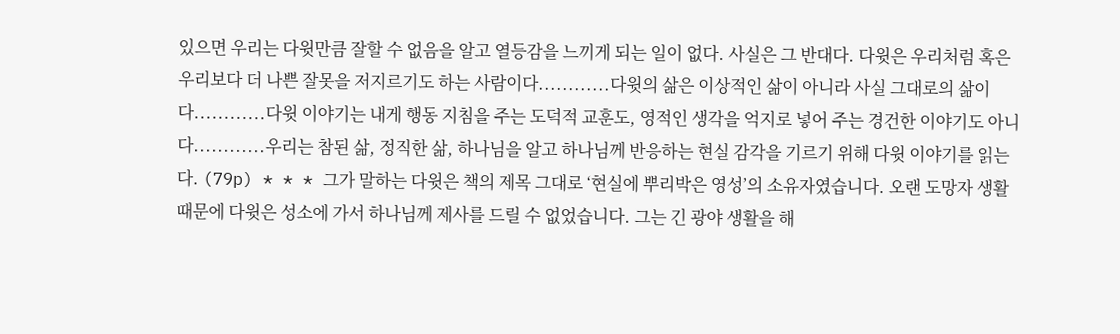있으면 우리는 다윗만큼 잘할 수 없음을 알고 열등감을 느끼게 되는 일이 없다. 사실은 그 반대다. 다윗은 우리처럼 혹은 우리보다 더 나쁜 잘못을 저지르기도 하는 사람이다............다윗의 삶은 이상적인 삶이 아니라 사실 그대로의 삶이 다............다윗 이야기는 내게 행동 지침을 주는 도덕적 교훈도, 영적인 생각을 억지로 넣어 주는 경건한 이야기도 아니다............우리는 참된 삶, 정직한 삶, 하나님을 알고 하나님께 반응하는 현실 감각을 기르기 위해 다윗 이야기를 읽는다. (79p) * * * 그가 말하는 다윗은 책의 제목 그대로 ‘현실에 뿌리박은 영성’의 소유자였습니다. 오랜 도망자 생활 때문에 다윗은 성소에 가서 하나님께 제사를 드릴 수 없었습니다. 그는 긴 광야 생활을 해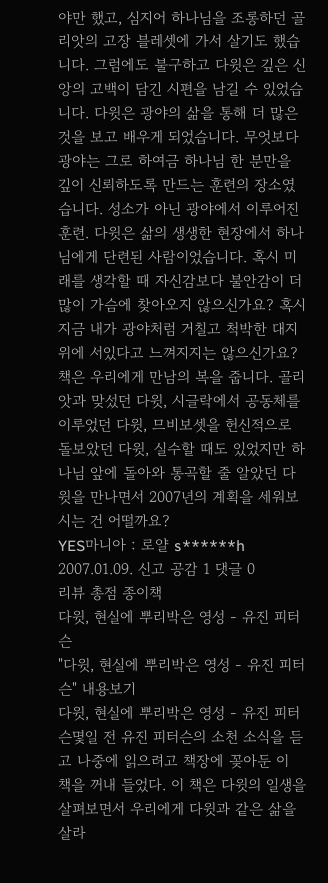야만 했고, 심지어 하나님을 조롱하던 골리앗의 고장 블레셋에 가서 살기도 했습니다. 그럼에도 불구하고 다윗은 깊은 신앙의 고백이 담긴 시편을 남길 수 있었습니다. 다윗은 광야의 삶을 통해 더 많은 것을 보고 배우게 되었습니다. 무엇보다 광야는 그로 하여금 하나님 한 분만을 깊이 신뢰하도록 만드는 훈련의 장소였습니다. 성소가 아닌 광야에서 이루어진 훈련. 다윗은 삶의 생생한 현장에서 하나님에게 단련된 사람이었습니다. 혹시 미래를 생각할 때 자신감보다 불안감이 더 많이 가슴에 찾아오지 않으신가요? 혹시 지금 내가 광야처럼 거칠고 척박한 대지 위에 서있다고 느껴지지는 않으신가요? 책은 우리에게 만남의 복을 줍니다. 골리앗과 맞섰던 다윗, 시글락에서 공동체를 이루었던 다윗, 므비보셋을 헌신적으로 돌보았던 다윗, 실수할 때도 있었지만 하나님 앞에 돌아와 통곡할 줄 알았던 다윗을 만나면서 2007년의 계획을 세워보시는 건 어떨까요?
YES마니아 : 로얄 s******h 2007.01.09. 신고 공감 1 댓글 0
리뷰 총점 종이책
다윗, 현실에 뿌리박은 영성 - 유진 피터슨
"다윗, 현실에 뿌리박은 영성 - 유진 피터슨" 내용보기
다윗, 현실에 뿌리박은 영성 - 유진 피터슨몇일 전 유진 피터슨의 소천 소식을 듣고 나중에 읽으려고 책장에 꽂아둔 이 책을 꺼내 들었다. 이 책은 다윗의 일생을 살펴보면서 우리에게 다윗과 같은 삶을 살라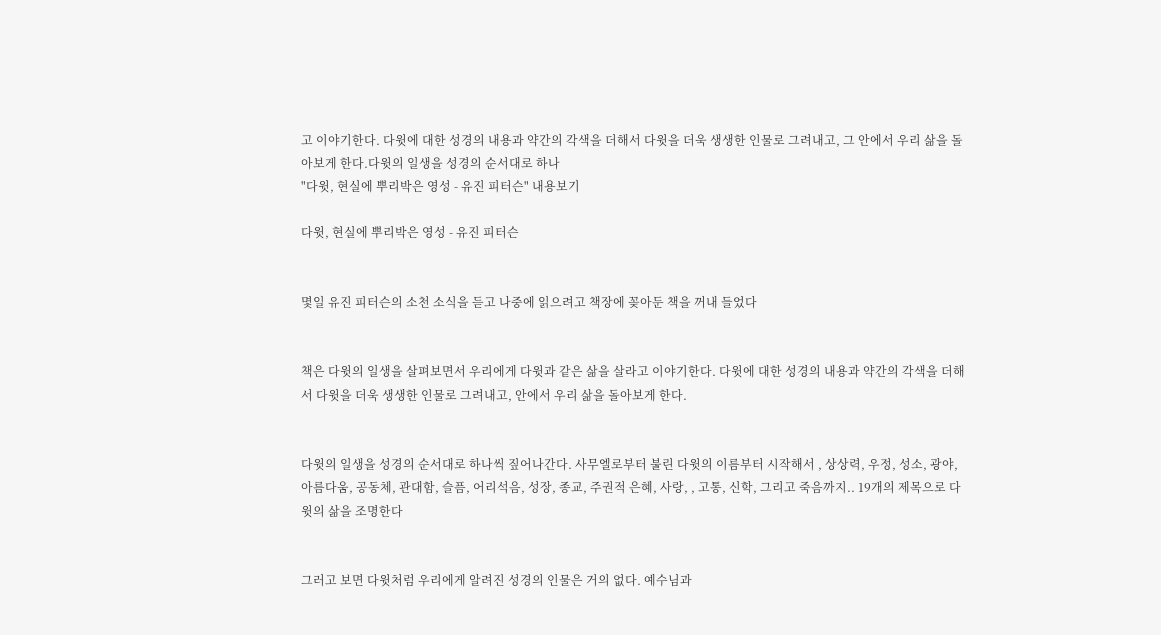고 이야기한다. 다윗에 대한 성경의 내용과 약간의 각색을 더해서 다윗을 더욱 생생한 인물로 그려내고, 그 안에서 우리 삶을 돌아보게 한다.다윗의 일생을 성경의 순서대로 하나
"다윗, 현실에 뿌리박은 영성 - 유진 피터슨" 내용보기

다윗, 현실에 뿌리박은 영성 - 유진 피터슨


몇일 유진 피터슨의 소천 소식을 듣고 나중에 읽으려고 책장에 꽂아둔 책을 꺼내 들었다


책은 다윗의 일생을 살펴보면서 우리에게 다윗과 같은 삶을 살라고 이야기한다. 다윗에 대한 성경의 내용과 약간의 각색을 더해서 다윗을 더욱 생생한 인물로 그려내고, 안에서 우리 삶을 돌아보게 한다.


다윗의 일생을 성경의 순서대로 하나씩 짚어나간다. 사무엘로부터 불린 다윗의 이름부터 시작해서 , 상상력, 우정, 성소, 광야, 아름다움, 공동체, 관대함, 슬픔, 어리석음, 성장, 종교, 주권적 은혜, 사랑, , 고통, 신학, 그리고 죽음까지.. 19개의 제목으로 다윗의 삶을 조명한다


그러고 보면 다윗처럼 우리에게 알려진 성경의 인물은 거의 없다. 예수님과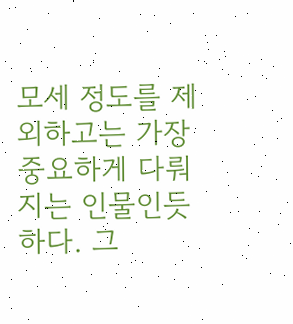모세 정도를 제외하고는 가장 중요하게 다뤄지는 인물인듯 하다. 그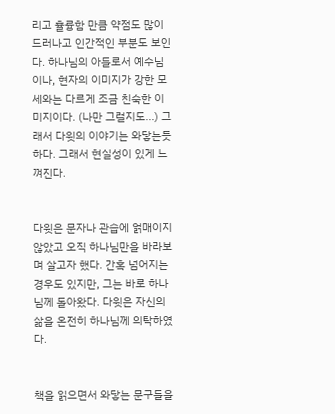리고 휼륭함 만큼 약점도 많이 드러나고 인간적인 부분도 보인다. 하나님의 아들로서 예수님이나, 현자의 이미지가 강한 모세와는 다르게 조금 친숙한 이미지이다. (나만 그럴지도...) 그래서 다윗의 이야기는 와닿는듯 하다. 그래서 현실성이 있게 느껴진다.


다윗은 문자나 관습에 얽매이지 않았고 오직 하나님만을 바라보며 살고자 했다. 간혹 넘어지는 경우도 있지만, 그는 바로 하나님께 돌아왔다. 다윗은 자신의 삶을 온전히 하나님께 의탁하였다.


책을 읽으면서 와닿는 문구들을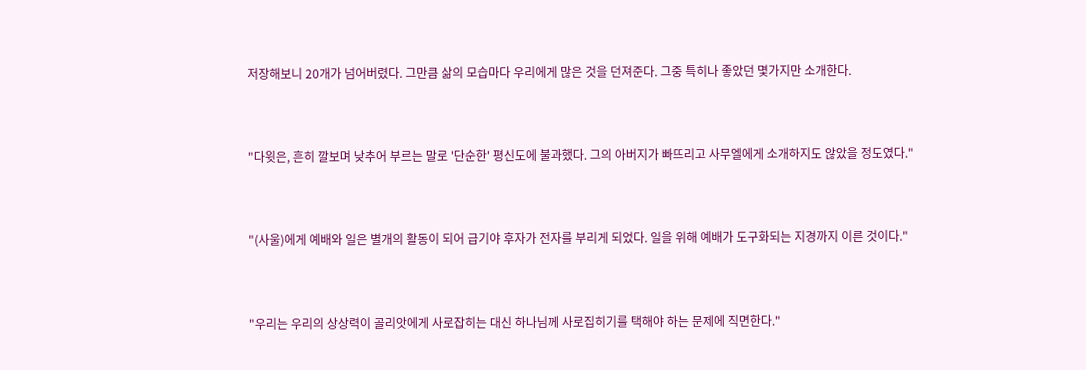저장해보니 20개가 넘어버렸다. 그만큼 삶의 모습마다 우리에게 많은 것을 던져준다. 그중 특히나 좋았던 몇가지만 소개한다.


"다윗은, 흔히 깔보며 낮추어 부르는 말로 '단순한' 평신도에 불과했다. 그의 아버지가 빠뜨리고 사무엘에게 소개하지도 않았을 정도였다."


"(사울)에게 예배와 일은 별개의 활동이 되어 급기야 후자가 전자를 부리게 되었다. 일을 위해 예배가 도구화되는 지경까지 이른 것이다."


"우리는 우리의 상상력이 골리앗에게 사로잡히는 대신 하나님께 사로집히기를 택해야 하는 문제에 직면한다."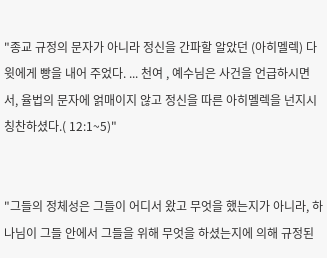"종교 규정의 문자가 아니라 정신을 간파할 알았던 (아히멜렉) 다윗에게 빵을 내어 주었다. ... 천여 , 예수님은 사건을 언급하시면서, 율법의 문자에 얽매이지 않고 정신을 따른 아히멜렉을 넌지시 칭찬하셨다.( 12:1~5)"


"그들의 정체성은 그들이 어디서 왔고 무엇을 했는지가 아니라, 하나님이 그들 안에서 그들을 위해 무엇을 하셨는지에 의해 규정된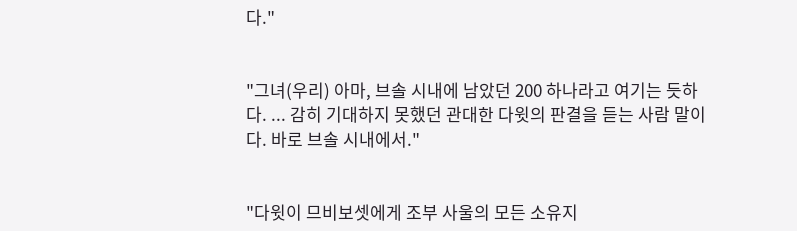다."


"그녀(우리) 아마, 브솔 시내에 남았던 200 하나라고 여기는 듯하다. ... 감히 기대하지 못했던 관대한 다윗의 판결을 듣는 사람 말이다. 바로 브솔 시내에서."


"다윗이 므비보셋에게 조부 사울의 모든 소유지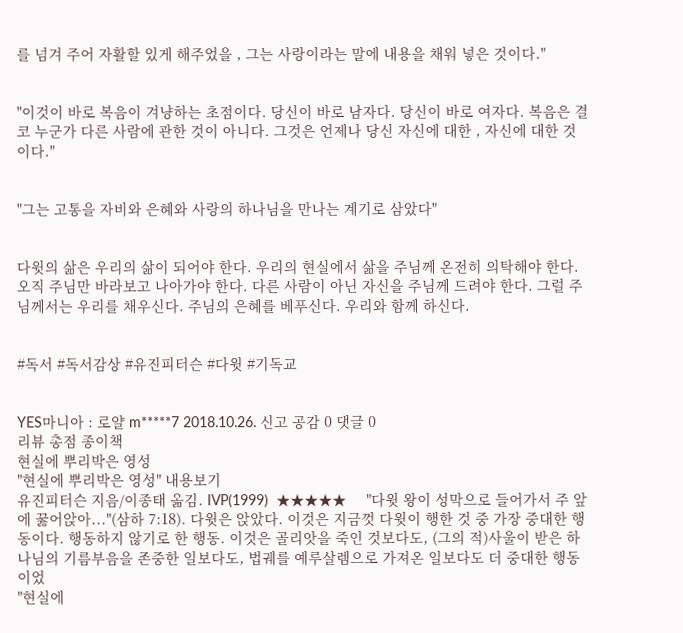를 넘겨 주어 자활할 있게 해주었을 , 그는 사랑이라는 말에 내용을 채워 넣은 것이다."


"이것이 바로 복음이 겨냥하는 초점이다. 당신이 바로 남자다. 당신이 바로 여자다. 복음은 결코 누군가 다른 사람에 관한 것이 아니다. 그것은 언제나 당신 자신에 대한 , 자신에 대한 것이다."


"그는 고통을 자비와 은혜와 사랑의 하나님을 만나는 계기로 삼았다"


다윗의 삶은 우리의 삶이 되어야 한다. 우리의 현실에서 삶을 주님께 온전히 의탁해야 한다. 오직 주님만 바라보고 나아가야 한다. 다른 사람이 아닌 자신을 주님께 드려야 한다. 그럴 주님께서는 우리를 채우신다. 주님의 은혜를 베푸신다. 우리와 함께 하신다.


#독서 #독서감상 #유진피터슨 #다윗 #기독교


YES마니아 : 로얄 m*****7 2018.10.26. 신고 공감 0 댓글 0
리뷰 총점 종이책
현실에 뿌리박은 영성
"현실에 뿌리박은 영성" 내용보기
유진피터슨 지음/이종태 옮김. IVP(1999)  ★★★★★     "다윗 왕이 성막으로 들어가서 주 앞에 꿇어앉아..."(삼하 7:18). 다윗은 앉았다. 이것은 지금껏 다윗이 행한 것 중 가장 중대한 행동이다. 행동하지 않기로 한 행동. 이것은 골리앗을 죽인 것보다도, (그의 적)사울이 받은 하나님의 기름부음을 존중한 일보다도, 법궤를 예루살렘으로 가져온 일보다도 더 중대한 행동이었
"현실에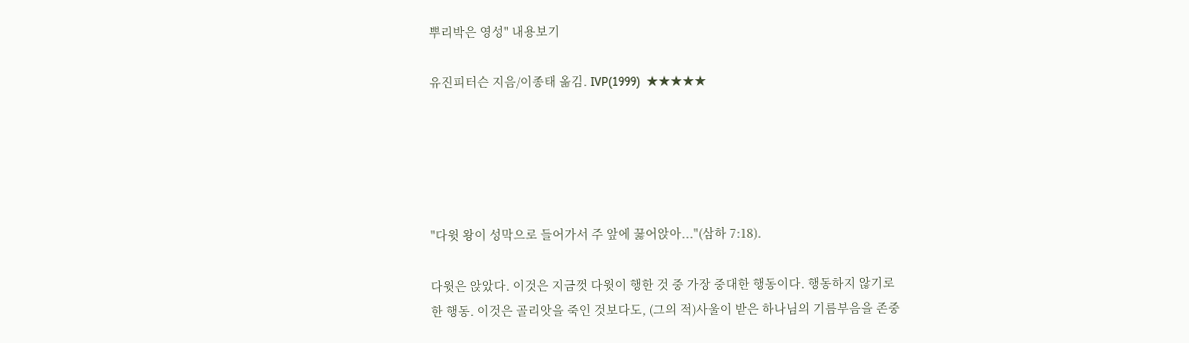뿌리박은 영성" 내용보기

유진피터슨 지음/이종태 옮김. IVP(1999)  ★★★★★





"다윗 왕이 성막으로 들어가서 주 앞에 꿇어앉아..."(삼하 7:18).

다윗은 앉았다. 이것은 지금껏 다윗이 행한 것 중 가장 중대한 행동이다. 행동하지 않기로 한 행동. 이것은 골리앗을 죽인 것보다도, (그의 적)사울이 받은 하나님의 기름부음을 존중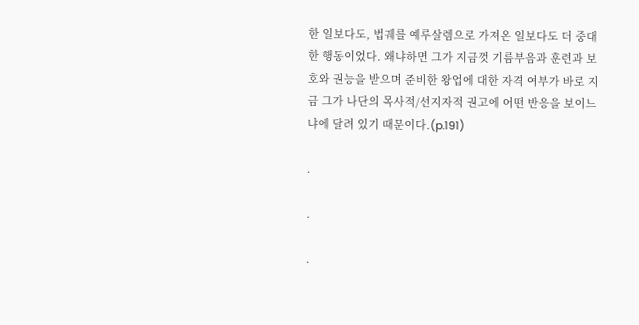한 일보다도, 법궤를 예루살렘으로 가져온 일보다도 더 중대한 행동이었다. 왜냐하면 그가 지금껏 기름부음과 훈련과 보호와 권능을 받으며 준비한 왕업에 대한 자격 여부가 바로 지금 그가 나단의 목사적/선지자적 권고에 어떤 반응을 보이느냐에 달려 있기 때문이다.(p.191)

.

.

.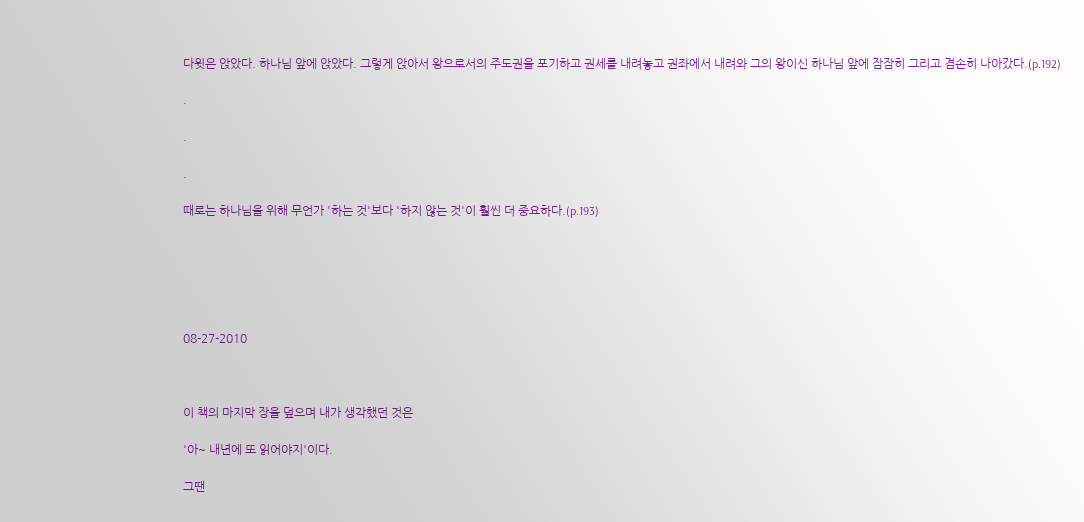다윗은 앉았다. 하나님 앞에 앉았다. 그렇게 앉아서 왕으로서의 주도권을 포기하고 권세를 내려놓고 권좌에서 내려와 그의 왕이신 하나님 앞에 잠잠히 그리고 겸손히 나아갔다.(p.192)

.

.

.

때로는 하나님을 위해 무언가 '하는 것'보다 '하지 않는 것'이 훨씬 더 중요하다.(p.193)






08-27-2010



이 책의 마지막 장을 덮으며 내가 생각했던 것은

'아~ 내년에 또 읽어야지'이다.

그땐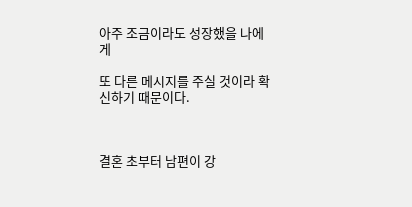아주 조금이라도 성장했을 나에게

또 다른 메시지를 주실 것이라 확신하기 때문이다.



결혼 초부터 남편이 강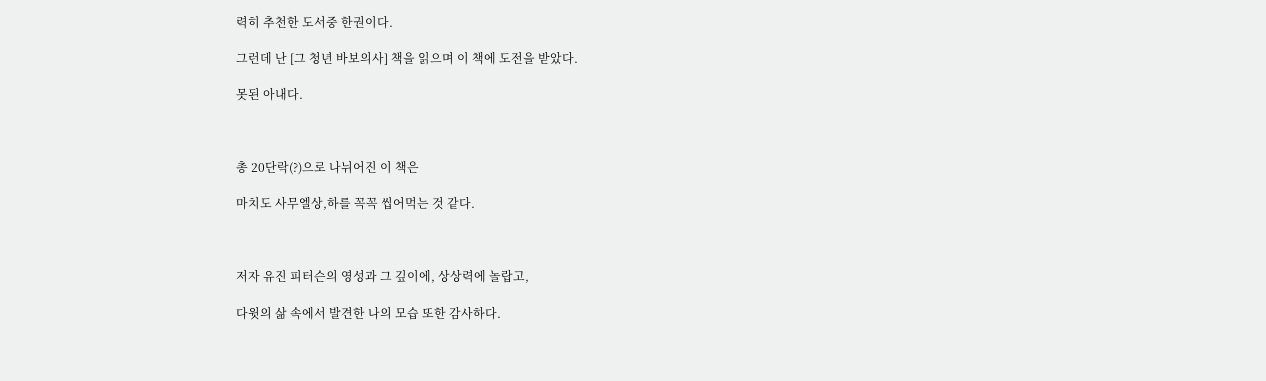력히 추천한 도서중 한권이다.

그런데 난 [그 청년 바보의사] 책을 읽으며 이 책에 도전을 받았다.

못된 아내다.



총 20단락(?)으로 나뉘어진 이 책은

마치도 사무엘상,하를 꼭꼭 씹어먹는 것 같다.



저자 유진 피터슨의 영성과 그 깊이에, 상상력에 놀랍고,

다윗의 삶 속에서 발견한 나의 모습 또한 감사하다.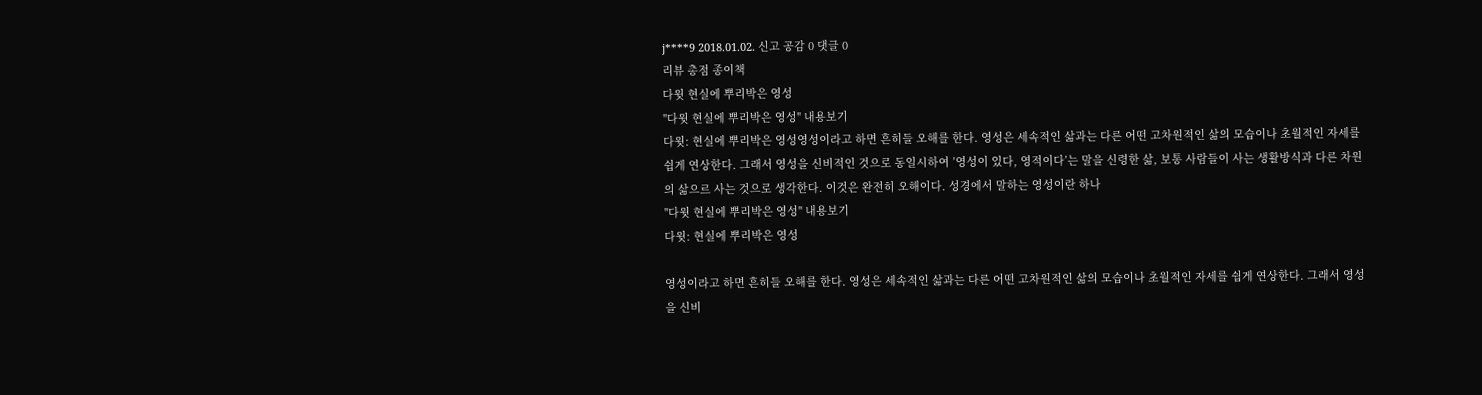j****9 2018.01.02. 신고 공감 0 댓글 0
리뷰 총점 종이책
다윗 현실에 뿌리박은 영성
"다윗 현실에 뿌리박은 영성" 내용보기
다윗: 현실에 뿌리박은 영성영성이라고 하면 흔히들 오해를 한다. 영성은 세속적인 삶과는 다른 어떤 고차원적인 삶의 모습이나 초월적인 자세를 쉽게 연상한다. 그래서 영성을 신비적인 것으로 동일시하여 ’영성이 있다, 영적이다’는 말을 신령한 삶, 보통 사람들이 사는 생활방식과 다른 차원의 삶으르 사는 것으로 생각한다. 이것은 완전히 오해이다. 성경에서 말하는 영성이란 하나
"다윗 현실에 뿌리박은 영성" 내용보기
다윗: 현실에 뿌리박은 영성

영성이라고 하면 흔히들 오해를 한다. 영성은 세속적인 삶과는 다른 어떤 고차원적인 삶의 모습이나 초월적인 자세를 쉽게 연상한다. 그래서 영성을 신비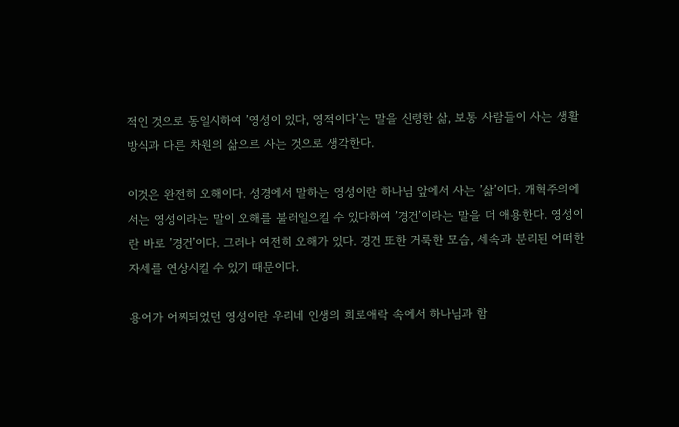적인 것으로 동일시하여 ’영성이 있다, 영적이다’는 말을 신령한 삶, 보통 사람들이 사는 생활방식과 다른 차원의 삶으르 사는 것으로 생각한다.

이것은 완전히 오해이다. 성경에서 말하는 영성이란 하나님 앞에서 사는 ’삶’이다. 개혁주의에서는 영성이라는 말이 오해를 불러일으킬 수 있다하여 ’경건’이라는 말을 더 애용한다. 영성이란 바로 ’경건’이다. 그러나 여전히 오해가 있다. 경건 또한 거룩한 모습, 세속과 분리된 어떠한 자세를 연상시킬 수 있기 때문이다.

용어가 어찌되었던 영성이란 우리네 인생의 희로애락 속에서 하나님과 함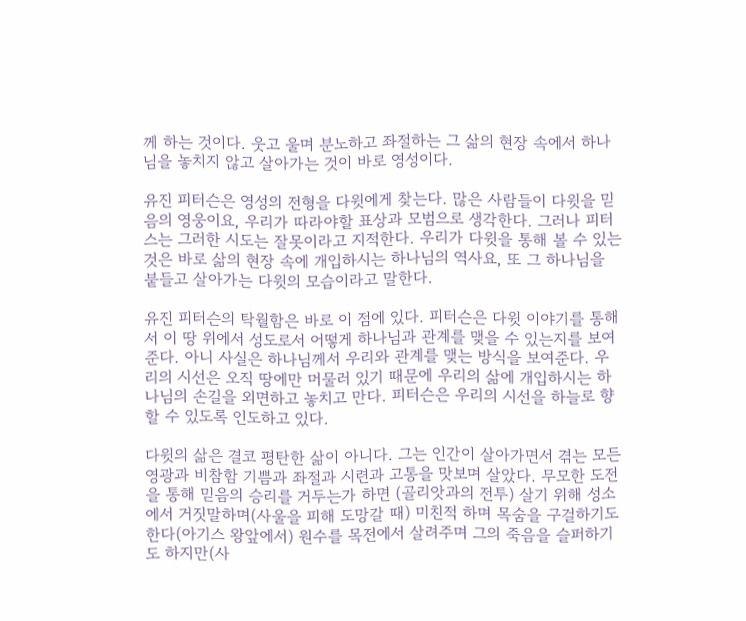께 하는 것이다. 웃고 울며 분노하고 좌절하는 그 삶의 현장 속에서 하나님을 놓치지 않고 살아가는 것이 바로 영성이다.

유진 피터슨은 영성의 전형을 다윗에게 찾는다. 많은 사람들이 다윗을 믿음의 영웅이요, 우리가 따라야할 표상과 모범으로 생각한다. 그러나 피터스는 그러한 시도는 잘못이라고 지적한다. 우리가 다윗을 통해 볼 수 있는 것은 바로 삶의 현장 속에 개입하시는 하나님의 역사요, 또 그 하나님을 붙들고 살아가는 다윗의 모습이라고 말한다.

유진 피터슨의 탁월함은 바로 이 점에 있다. 피터슨은 다윗 이야기를 통해서 이 땅 위에서 성도로서 어떻게 하나님과 관계를 맺을 수 있는지를 보여준다. 아니 사실은 하나님께서 우리와 관계를 맺는 방식을 보여준다. 우리의 시선은 오직 땅에만 머물러 있기 때문에 우리의 삶에 개입하시는 하나님의 손길을 외면하고 놓치고 만다. 피터슨은 우리의 시선을 하늘로 향할 수 있도록 인도하고 있다.

다윗의 삶은 결코 평탄한 삶이 아니다. 그는 인간이 살아가면서 겪는 모든 영광과 비참함 기쁨과 좌절과 시련과 고통을 맛보며 살았다. 무모한 도전을 통해 믿음의 승리를 거두는가 하면 (골리앗과의 전투) 살기 위해 성소에서 거짓말하며(사울을 피해 도망갈 때) 미친적 하며 목숨을 구걸하기도 한다(아기스 왕앞에서) 원수를 목전에서 살려주며 그의 죽음을 슬퍼하기도 하지만(사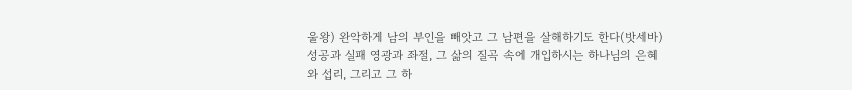울왕) 완악하게 남의 부인을 빼앗고 그 남편을 살해하기도 한다(밧세바) 성공과 실패 영광과 좌절, 그 삶의 질곡 속에 개입하시는 하나님의 은혜와 섭리, 그리고 그 하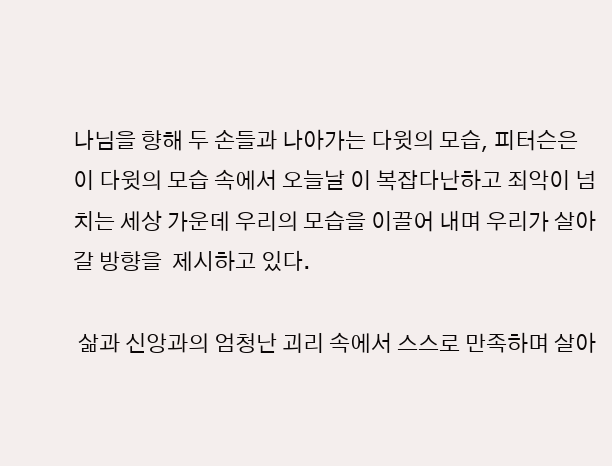나님을 향해 두 손들과 나아가는 다윗의 모습, 피터슨은 이 다윗의 모습 속에서 오늘날 이 복잡다난하고 죄악이 넘치는 세상 가운데 우리의 모습을 이끌어 내며 우리가 살아갈 방향을  제시하고 있다.

 삶과 신앙과의 엄청난 괴리 속에서 스스로 만족하며 살아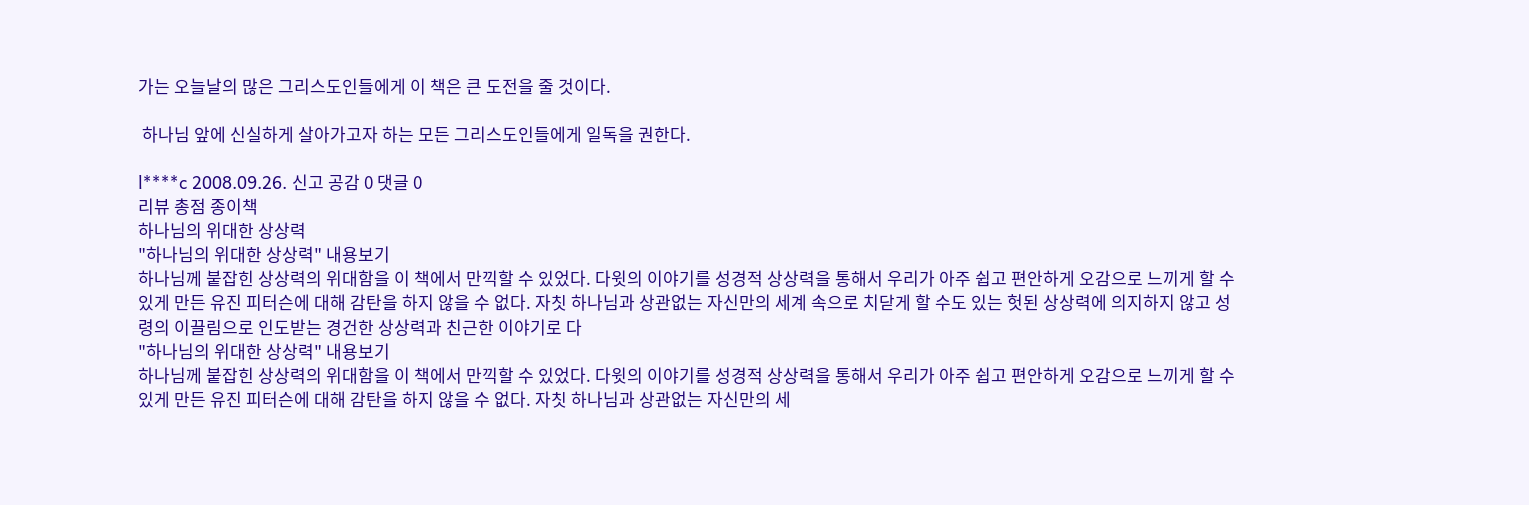가는 오늘날의 많은 그리스도인들에게 이 책은 큰 도전을 줄 것이다.

 하나님 앞에 신실하게 살아가고자 하는 모든 그리스도인들에게 일독을 권한다.

l****c 2008.09.26. 신고 공감 0 댓글 0
리뷰 총점 종이책
하나님의 위대한 상상력
"하나님의 위대한 상상력" 내용보기
하나님께 붙잡힌 상상력의 위대함을 이 책에서 만끽할 수 있었다. 다윗의 이야기를 성경적 상상력을 통해서 우리가 아주 쉽고 편안하게 오감으로 느끼게 할 수 있게 만든 유진 피터슨에 대해 감탄을 하지 않을 수 없다. 자칫 하나님과 상관없는 자신만의 세계 속으로 치닫게 할 수도 있는 헛된 상상력에 의지하지 않고 성령의 이끌림으로 인도받는 경건한 상상력과 친근한 이야기로 다
"하나님의 위대한 상상력" 내용보기
하나님께 붙잡힌 상상력의 위대함을 이 책에서 만끽할 수 있었다. 다윗의 이야기를 성경적 상상력을 통해서 우리가 아주 쉽고 편안하게 오감으로 느끼게 할 수 있게 만든 유진 피터슨에 대해 감탄을 하지 않을 수 없다. 자칫 하나님과 상관없는 자신만의 세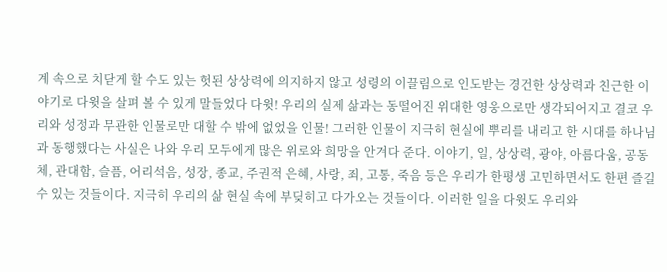계 속으로 치닫게 할 수도 있는 헛된 상상력에 의지하지 않고 성령의 이끌림으로 인도받는 경건한 상상력과 친근한 이야기로 다윗을 살펴 볼 수 있게 말들었다 다윗! 우리의 실제 삶과는 동떨어진 위대한 영웅으로만 생각되어지고 결코 우리와 성정과 무관한 인물로만 대할 수 밖에 없었을 인물! 그러한 인물이 지극히 현실에 뿌리를 내리고 한 시대를 하나님과 동행했다는 사실은 나와 우리 모두에게 많은 위로와 희망을 안겨다 준다. 이야기, 일, 상상력, 광야, 아름다움, 공동체, 관대함, 슬픔, 어리석음, 성장, 종교, 주권적 은혜, 사랑, 죄, 고통, 죽음 등은 우리가 한평생 고민하면서도 한편 즐길 수 있는 것들이다. 지극히 우리의 삶 현실 속에 부딪히고 다가오는 것들이다. 이러한 일을 다윗도 우리와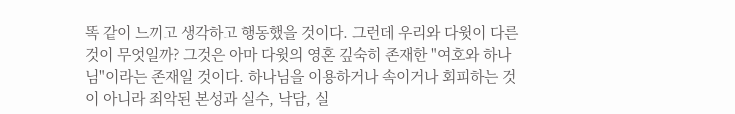똑 같이 느끼고 생각하고 행동했을 것이다. 그런데 우리와 다윗이 다른 것이 무엇일까? 그것은 아마 다윗의 영혼 깊숙히 존재한 "여호와 하나님"이라는 존재일 것이다. 하나님을 이용하거나 속이거나 회피하는 것이 아니라 죄악된 본성과 실수, 낙담, 실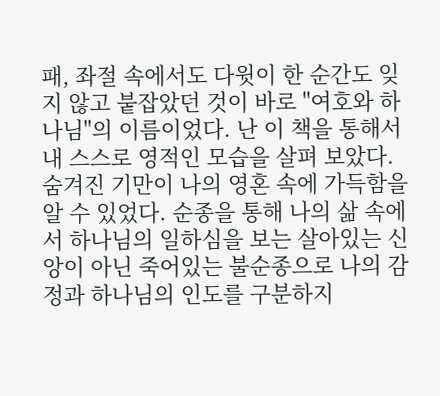패, 좌절 속에서도 다윗이 한 순간도 잊지 않고 붙잡았던 것이 바로 "여호와 하나님"의 이름이었다. 난 이 책을 통해서 내 스스로 영적인 모습을 살펴 보았다. 숨겨진 기만이 나의 영혼 속에 가득함을 알 수 있었다. 순종을 통해 나의 삶 속에서 하나님의 일하심을 보는 살아있는 신앙이 아닌 죽어있는 불순종으로 나의 감정과 하나님의 인도를 구분하지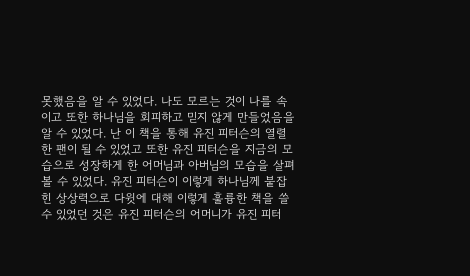못했음을 알 수 있었다. 나도 모르는 것이 나를 속이고 또한 하나님을 회피하고 믿지 않게 만들었음을 알 수 있었다. 난 이 책을 통해 유진 피터슨의 열렬한 팬이 될 수 있었고 또한 유진 피터슨을 지금의 모습으로 성장하게 한 어머님과 아버님의 모습을 살펴 볼 수 있었다. 유진 피터슨이 이렇게 하나님께 붙잡힌 상상력으로 다윗에 대해 이렇게 훌륭한 책을 쓸 수 있었던 것은 유진 피터슨의 어머니가 유진 피터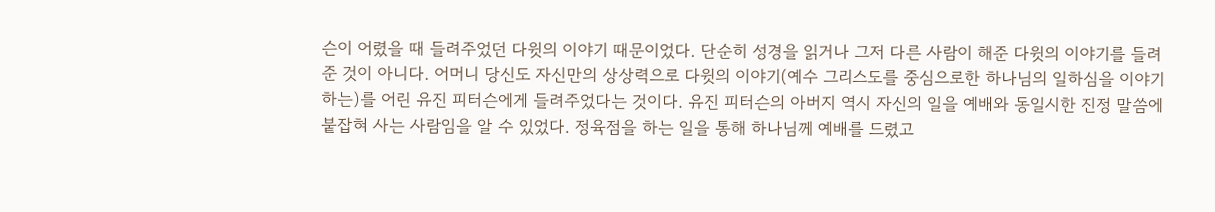슨이 어렸을 때 들려주었던 다윗의 이야기 때문이었다. 단순히 성경을 읽거나 그저 다른 사람이 해준 다윗의 이야기를 들려준 것이 아니다. 어머니 당신도 자신만의 상상력으로 다윗의 이야기(예수 그리스도를 중심으로한 하나님의 일하심을 이야기하는)를 어린 유진 피터슨에게 들려주었다는 것이다. 유진 피터슨의 아버지 역시 자신의 일을 예배와 동일시한 진정 말씀에 붙잡혀 사는 사람임을 알 수 있었다. 정육점을 하는 일을 통해 하나님께 예배를 드렸고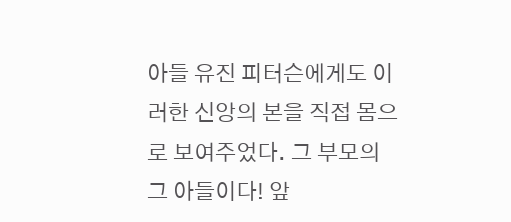아들 유진 피터슨에게도 이러한 신앙의 본을 직접 몸으로 보여주었다. 그 부모의 그 아들이다! 앞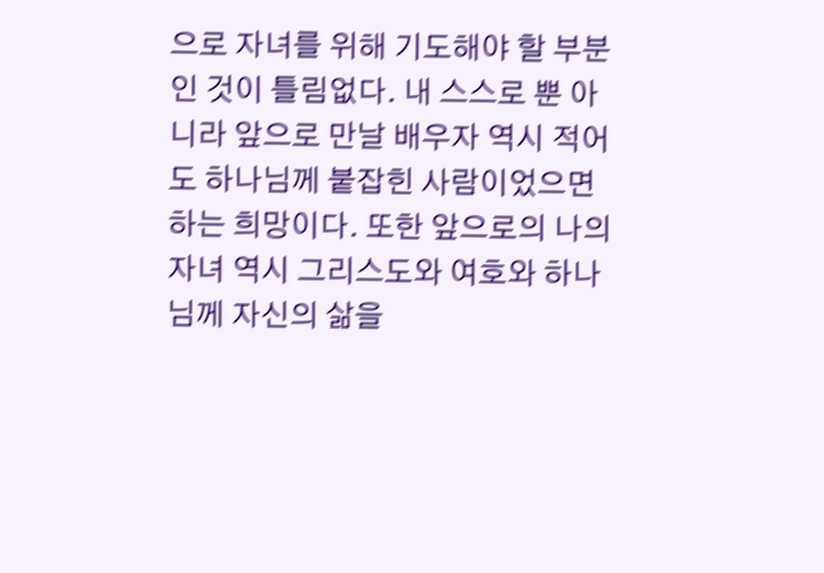으로 자녀를 위해 기도해야 할 부분인 것이 틀림없다. 내 스스로 뿐 아니라 앞으로 만날 배우자 역시 적어도 하나님께 붙잡힌 사람이었으면 하는 희망이다. 또한 앞으로의 나의 자녀 역시 그리스도와 여호와 하나님께 자신의 삶을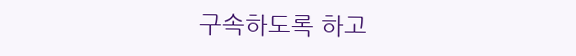구속하도록 하고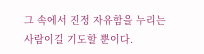그 속에서 진정 자유함을 누리는 사람이길 기도할 뿐이다.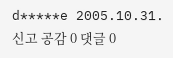d*****e 2005.10.31. 신고 공감 0 댓글 0